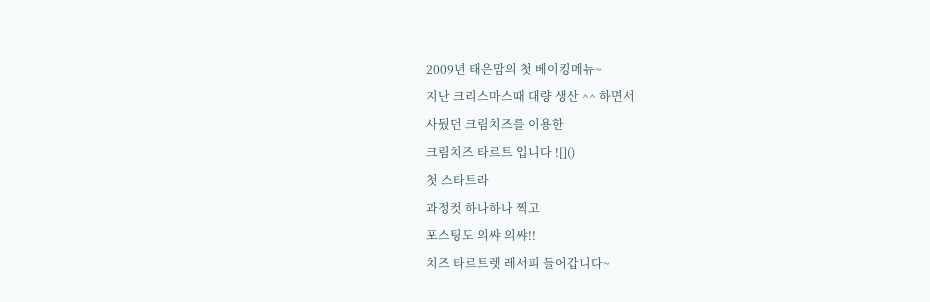2009년 태은맘의 첫 베이킹메뉴~
지난 크리스마스때 대량 생산 ^^ 하면서
사뒀던 크림치즈를 이용한
크림치즈 타르트 입니다 ![]()
첫 스타트라
과정컷 하나하나 찍고
포스팅도 의쌰 의쌰!!
치즈 타르트렛 레서피 들어갑니다~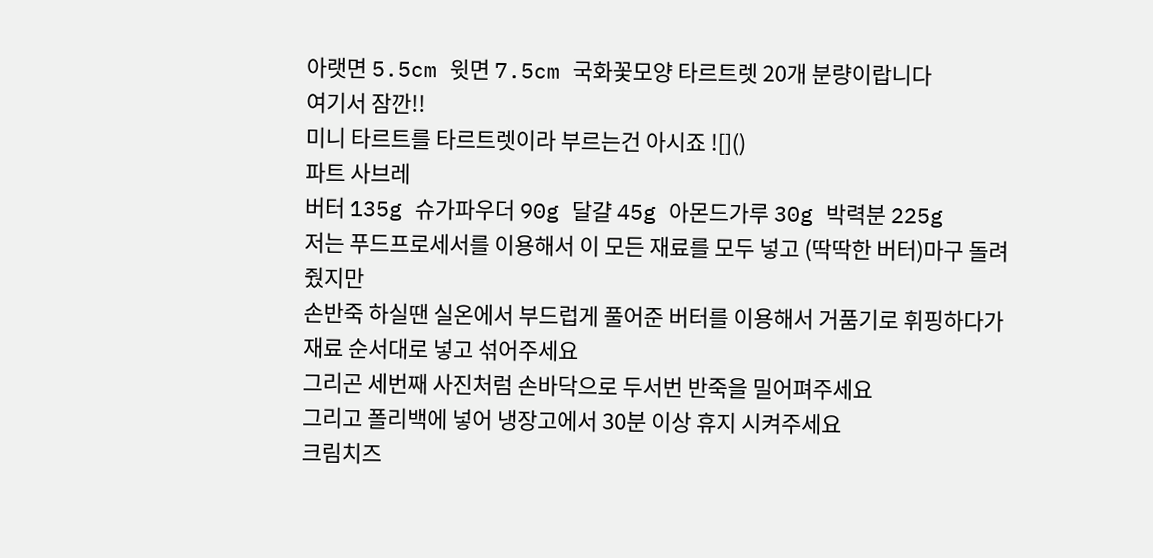아랫면 5.5cm 윗면 7.5cm 국화꽃모양 타르트렛 20개 분량이랍니다
여기서 잠깐!!
미니 타르트를 타르트렛이라 부르는건 아시죠 ![]()
파트 사브레
버터 135g 슈가파우더 90g 달걀 45g 아몬드가루 30g 박력분 225g
저는 푸드프로세서를 이용해서 이 모든 재료를 모두 넣고 (딱딱한 버터)마구 돌려줬지만
손반죽 하실땐 실온에서 부드럽게 풀어준 버터를 이용해서 거품기로 휘핑하다가 재료 순서대로 넣고 섞어주세요
그리곤 세번째 사진처럼 손바닥으로 두서번 반죽을 밀어펴주세요
그리고 폴리백에 넣어 냉장고에서 30분 이상 휴지 시켜주세요
크림치즈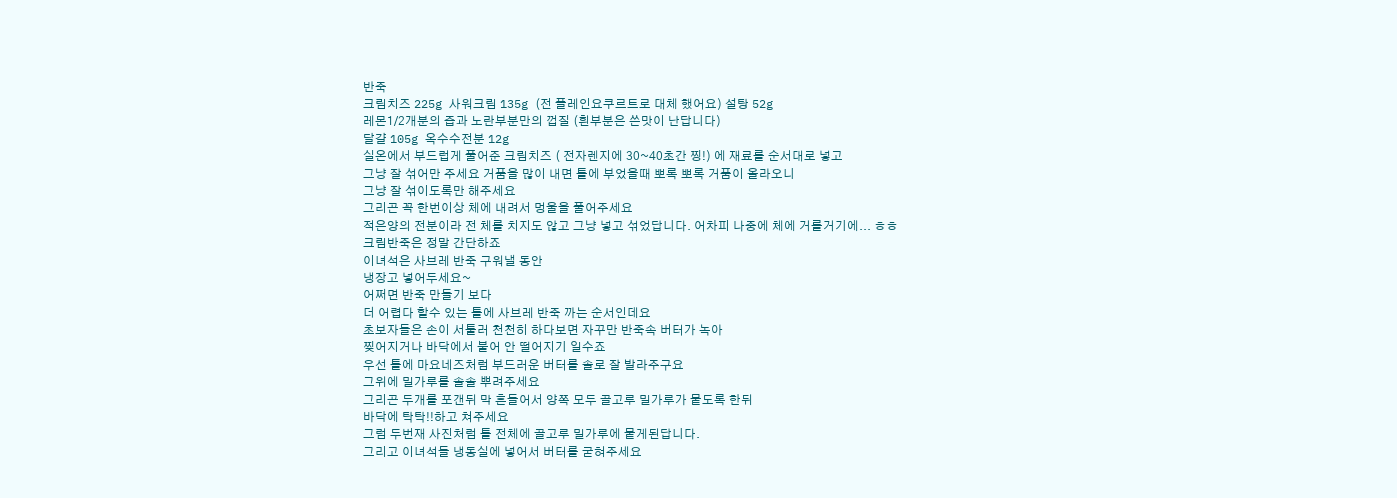반죽
크림치즈 225g 사워크림 135g (전 플레인요쿠르트로 대체 했어요) 설탕 52g
레몬1/2개분의 즙과 노란부분만의 껍질 (흰부분은 쓴맛이 난답니다)
달걀 105g 옥수수전분 12g
실온에서 부드럽게 풀어준 크림치즈 ( 전자렌지에 30~40초간 찡!) 에 재료를 순서대로 넣고
그냥 잘 섞어만 주세요 거품을 많이 내면 틀에 부었을때 뽀록 뽀록 거품이 올라오니
그냥 잘 섞이도록만 해주세요
그리곤 꼭 한번이상 체에 내려서 멍울을 풀어주세요
적은양의 전분이라 전 체를 치지도 않고 그냥 넣고 섞었답니다. 어차피 나중에 체에 거를거기에... ㅎㅎ
크림반죽은 정말 간단하죠
이녀석은 사브레 반죽 구워낼 동안
냉장고 넣어두세요~
어쩌면 반죽 만들기 보다
더 어렵다 할수 있는 틀에 사브레 반죽 까는 순서인데요
초보자들은 손이 서툴러 천천히 하다보면 자꾸만 반죽속 버터가 녹아
찢어지거나 바닥에서 붙어 안 떨어지기 일수죠
우선 틀에 마요네즈처럼 부드러운 버터를 솔로 잘 발라주구요
그위에 밀가루를 솔솔 뿌려주세요
그리곤 두개를 포갠뒤 막 흔들어서 양쪽 모두 골고루 밀가루가 뭍도록 한뒤
바닥에 탁탁!!하고 쳐주세요
그럼 두번재 사진처럼 틀 전체에 골고루 밀가루에 뭍게된답니다.
그리고 이녀석들 냉동실에 넣어서 버터를 굳혀주세요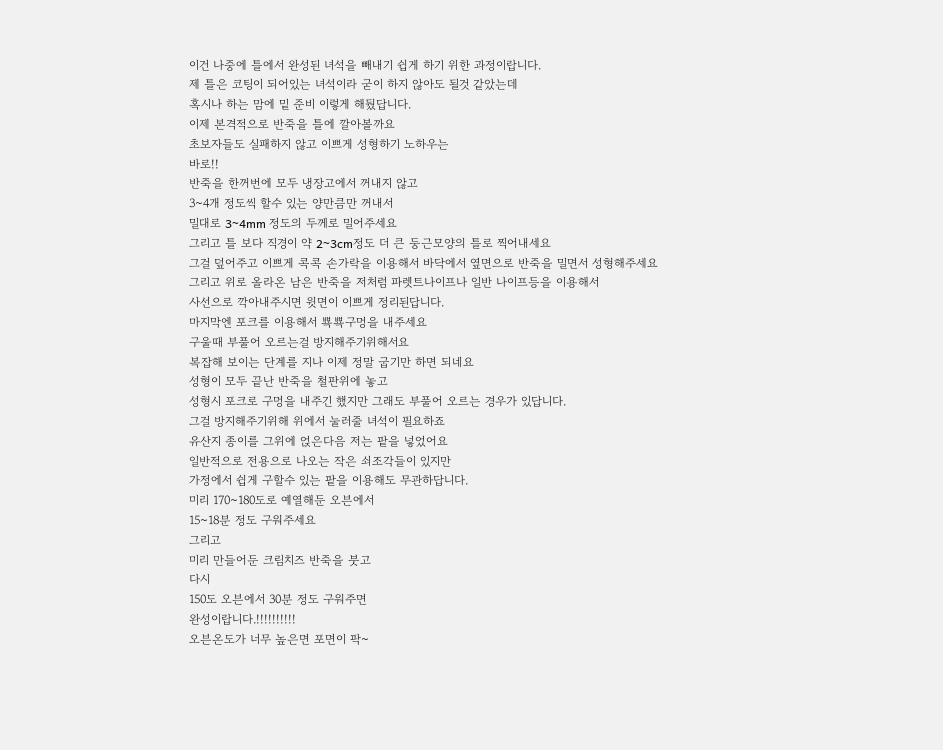이건 나중에 틀에서 완성된 녀석을 빼내기 쉽게 하기 위한 과정이랍니다.
제 틀은 코팅이 되어있는 녀석이라 굳이 하지 않아도 될것 같았는데
혹시나 하는 맘에 밑 준비 이렇게 해뒀답니다.
이제 본격적으로 반죽을 틀에 깔아볼까요
초보자들도 실패하지 않고 이쁘게 성형하기 노하우는
바로!!
반죽을 한꺼번에 모두 냉장고에서 꺼내지 않고
3~4개 정도씩 할수 있는 양만큼만 꺼내서
밀대로 3~4mm 정도의 두께로 밀어주세요
그리고 틀 보다 직경이 약 2~3cm정도 더 큰 둥근모양의 틀로 찍어내세요
그걸 덮어주고 이쁘게 콕콕 손가락을 이용해서 바닥에서 옆면으로 반죽을 밀면서 성형해주세요
그리고 위로 올라온 남은 반죽을 저처럼 파렛트나이프나 일반 나이프등을 이용해서
사선으로 깍아내주시면 윗면이 이쁘게 정리된답니다.
마지막엔 포크를 이용해서 뾱뾱구멍을 내주세요
구울때 부풀어 오르는걸 방지해주기위해서요
복잡해 보이는 단계를 지나 이제 정말 굽기만 하면 되네요
성형이 모두 끝난 반죽을 철판위에 놓고
성형시 포크로 구멍을 내주긴 했지만 그래도 부풀어 오르는 경우가 있답니다.
그걸 방지해주기위해 위에서 눌러줄 녀석이 필요하죠
유산지 종이를 그위에 얹은다음 저는 팥을 넣었어요
일반적으로 전용으로 나오는 작은 쇠조각들이 있지만
가정에서 쉽게 구할수 있는 팥을 이용해도 무관하답니다.
미리 170~180도로 예열해둔 오븐에서
15~18분 정도 구워주세요
그리고
미리 만들어둔 크림치즈 반죽을 붓고
다시
150도 오븐에서 30분 정도 구워주면
완성이랍니다.!!!!!!!!!!
오븐온도가 너무 높은면 포면이 팍~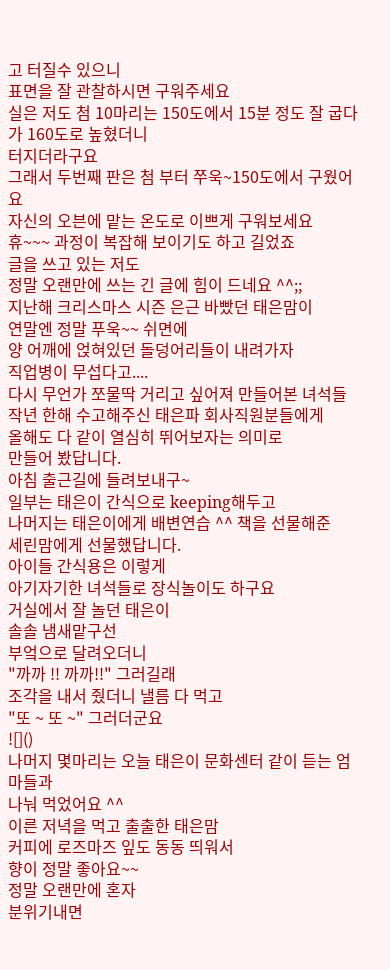고 터질수 있으니
표면을 잘 관찰하시면 구워주세요
실은 저도 첨 10마리는 150도에서 15분 정도 잘 굽다가 160도로 높혔더니
터지더라구요
그래서 두번째 판은 첨 부터 쭈욱~150도에서 구웠어요
자신의 오븐에 맡는 온도로 이쁘게 구워보세요
휴~~~ 과정이 복잡해 보이기도 하고 길었죠
글을 쓰고 있는 저도
정말 오랜만에 쓰는 긴 글에 힘이 드네요 ^^;;
지난해 크리스마스 시즌 은근 바빴던 태은맘이
연말엔 정말 푸욱~~ 쉬면에
양 어깨에 얹혀있던 돌덩어리들이 내려가자
직업병이 무섭다고....
다시 무언가 쪼물딱 거리고 싶어져 만들어본 녀석들
작년 한해 수고해주신 태은파 회사직원분들에게
올해도 다 같이 열심히 뛰어보자는 의미로
만들어 봤답니다.
아침 출근길에 들려보내구~
일부는 태은이 간식으로 keeping해두고
나머지는 태은이에게 배변연습 ^^ 책을 선물해준
세린맘에게 선물했답니다.
아이들 간식용은 이렇게
아기자기한 녀석들로 장식놀이도 하구요
거실에서 잘 놀던 태은이
솔솔 냄새맡구선
부엌으로 달려오더니
"까까 !! 까까!!" 그러길래
조각을 내서 줬더니 낼름 다 먹고
"또 ~ 또 ~" 그러더군요
![]()
나머지 몇마리는 오늘 태은이 문화센터 같이 듣는 엄마들과
나눠 먹었어요 ^^
이른 저녁을 먹고 출출한 태은맘
커피에 로즈마즈 잎도 동동 띄워서
향이 정말 좋아요~~
정말 오랜만에 혼자
분위기내면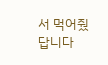서 먹어줬답니다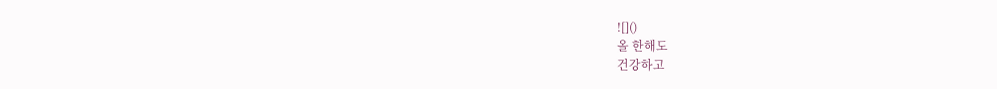![]()
올 한해도
건강하고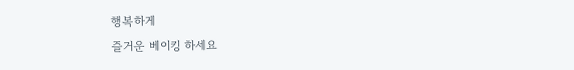행복하게
즐거운 베이킹 하세요